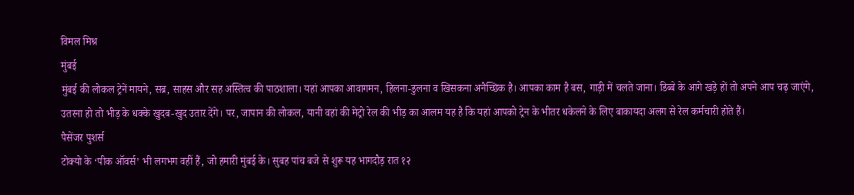विमल मिश्र
मुंबई
मुंबई की लोकल ट्रेनें मायने, सब्र, साहस और सह अस्तित्व की पाठशाला। यहां आपका आवागमन, हिलना-डुलना व खिसकना अनैच्छिक है। आपका काम है बस, गाड़ी में चलते जाना। डिब्बे के आगे खड़े हों तो अपने आप चढ़ जाएंगे, उतरना हो तो भीड़ के धक्के खुदब-खुद उतार देंगे। पर, जापान की लोकल, यानी वहां की मेट्रो रेल की भीड़ का आलम यह है कि यहां आपको ट्रेन के भीतर धकेलने के लिए बाकायदा अलग से रेल कर्मचारी होते हैं।
पैसेंजर पुशर्स
टोक्यो के ‘पीक ऑवर्स’ भी लगभग वहीं हैं, जो हमारी मुंबई के। सुबह पांच बजे से शुरू यह भागदौड़ रात १२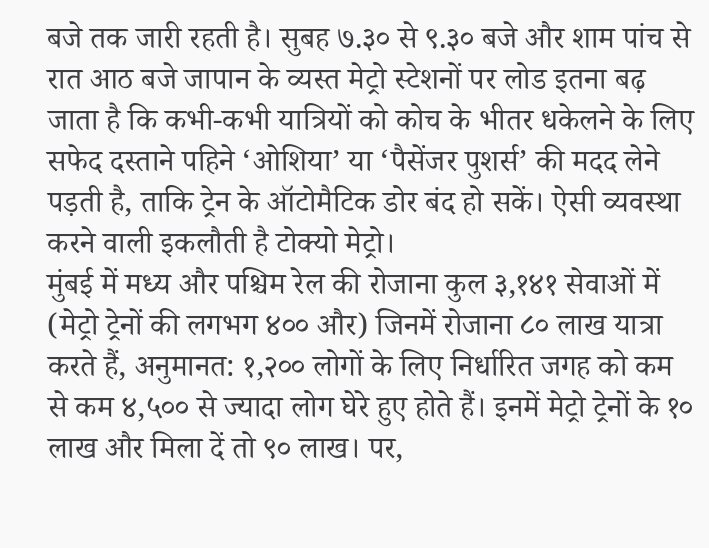बजे तक जारी रहती है। सुबह ७.३० से ९.३० बजे और शाम पांच से रात आठ बजे जापान के व्यस्त मेट्रो स्टेशनों पर लोड इतना बढ़ जाता है कि कभी-कभी यात्रियों को कोच के भीतर धकेलने के लिए सफेद दस्ताने पहिने ‘ओशिया’ या ‘पैसेंजर पुशर्स’ की मदद लेने पड़ती है, ताकि ट्रेन के ऑटोमैटिक डोर बंद हो सकें। ऐसी व्यवस्था करने वाली इकलौती है टोक्यो मेट्रो।
मुंबई में मध्य और पश्चिम रेल की रोजाना कुल ३,१४१ सेवाओं में (मेट्रो ट्रेनों की लगभग ४०० और) जिनमें रोजाना ८० लाख यात्रा करते हैं, अनुमानत: १,२०० लोगों के लिए निर्धारित जगह को कम से कम ४,५०० से ज्यादा लोग घेरे हुए होते हैं। इनमें मेट्रो ट्रेनों के १० लाख और मिला दें तो ९० लाख। पर,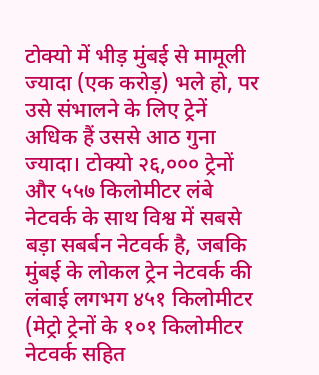टोक्यो में भीड़ मुंबई से मामूली ज्यादा (एक करोड़) भले हो, पर उसे संभालने के लिए ट्रेनें अधिक हैं उससे आठ गुना ज्यादा। टोक्यो २६,००० ट्रेनों और ५५७ किलोमीटर लंबे नेटवर्क के साथ विश्व में सबसे बड़ा सबर्बन नेटवर्क है, जबकि मुंबई के लोकल ट्रेन नेटवर्क की लंबाई लगभग ४५१ किलोमीटर (मेट्रो ट्रेनों के १०१ किलोमीटर नेटवर्क सहित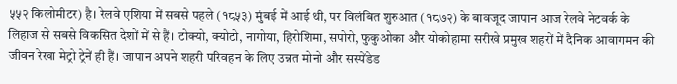५५२ किलोमीटर) है। रेलवे एशिया में सबसे पहले (१८५३) मुंबई में आई थी, पर विलंबित शुरुआत (१८७२) के बावजूद जापान आज रेलवे नेटवर्क के लिहाज से सबसे विकसित देशों में से हैं। टोक्यो, क्योटो, नागोया, हिरोशिमा, सपोरो, फुकुओका और योकोहामा सरीखे प्रमुख शहरों में दैनिक आवागमन की जीवन रेखा मेट्रो ट्रेनें ही हैं। जापान अपने शहरी परिवहन के लिए उन्नत मोनो और सस्पेंडेड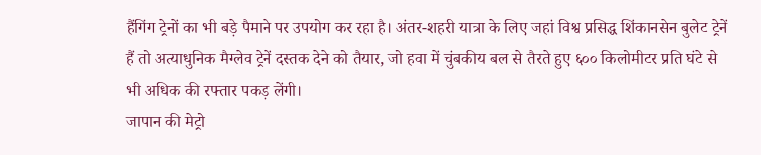हैंगिंग ट्रेनों का भी बड़े पैमाने पर उपयोग कर रहा है। अंतर-शहरी यात्रा के लिए जहां विश्व प्रसिद्ध शिंकानसेन बुलेट ट्रेनें हैं तो अत्याधुनिक मैग्लेव ट्रेनें दस्तक देने को तैयार, जो हवा में चुंबकीय बल से तैरते हुए ६०० किलोमीटर प्रति घंटे से भी अधिक की रफ्तार पकड़ लेंगी।
जापान की मेट्रो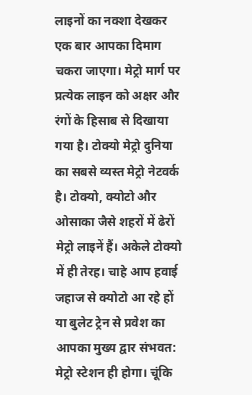लाइनों का नक्शा देखकर एक बार आपका दिमाग चकरा जाएगा। मेट्रो मार्ग पर प्रत्येक लाइन को अक्षर और रंगों के हिसाब से दिखाया गया है। टोक्यो मेट्रो दुनिया का सबसे व्यस्त मेट्रो नेटवर्क है। टोक्यो, क्योटो और ओसाका जैसे शहरों में ढेरों मेट्रो लाइनें हैं। अकेले टोक्यो में ही तेरह। चाहे आप हवाई जहाज से क्योटो आ रहे हों या बुलेट ट्रेन से प्रवेश का आपका मुख्य द्वार संभवत: मेट्रो स्टेशन ही होगा। चूंकि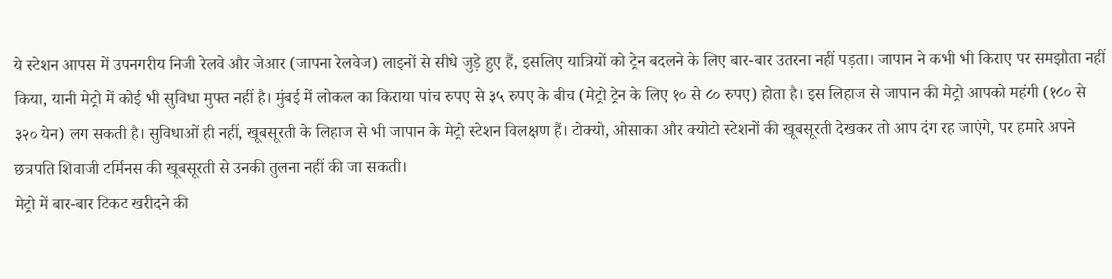ये स्टेशन आपस में उपनगरीय निजी रेलवे और जेआर (जापना रेलवेज) लाइनों से सीधे जुड़े हुए हैं, इसलिए यात्रियों को ट्रेन बदलने के लिए बार-बार उतरना नहीं पड़ता। जापान ने कभी भी किराए पर समझौता नहीं किया, यानी मेट्रो में कोई भी सुविधा मुफ्त नहीं है। मुंबई में लोकल का किराया पांच रुपए से ३५ रुपए के बीच (मेट्रो ट्रेन के लिए १० से ८० रुपए) होता है। इस लिहाज से जापान की मेट्रो आपको महंगी (१८० से ३२० येन) लग सकती है। सुविधाओं ही नहीं, खूबसूरती के लिहाज से भी जापान के मेट्रो स्टेशन विलक्षण हैं। टोक्यो, ओसाका और क्योटो स्टेशनों की खूबसूरती देखकर तो आप दंग रह जाएंगे, पर हमारे अपने छत्रपति शिवाजी टर्मिनस की खूबसूरती से उनकी तुलना नहीं की जा सकती।
मेट्रो में बार-बार टिकट खरीदने की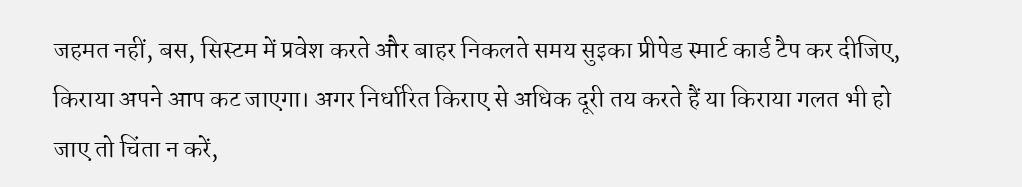जहमत नहीं, बस, सिस्टम में प्रवेश करते और बाहर निकलते समय सुइका प्रीपेड स्मार्ट कार्ड टैप कर दीजिए, किराया अपने आप कट जाएगा। अगर निर्धारित किराए से अधिक दूरी तय करते हैं या किराया गलत भी हो जाए तो चिंता न करें,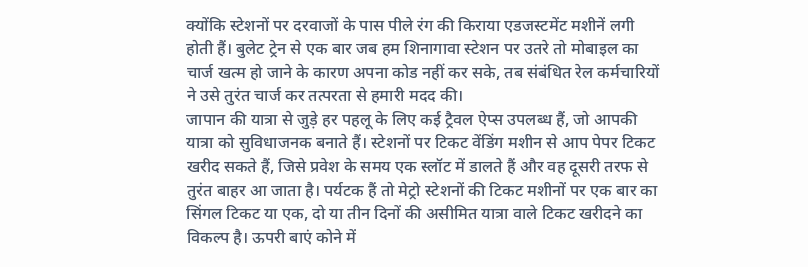क्योंकि स्टेशनों पर दरवाजों के पास पीले रंग की किराया एडजस्टमेंट मशीनें लगी होती हैं। बुलेट ट्रेन से एक बार जब हम शिनागावा स्टेशन पर उतरे तो मोबाइल का चार्ज खत्म हो जाने के कारण अपना कोड नहीं कर सके, तब संबंधित रेल कर्मचारियों ने उसे तुरंत चार्ज कर तत्परता से हमारी मदद की।
जापान की यात्रा से जुड़े हर पहलू के लिए कई ट्रैवल ऐप्स उपलब्ध हैं, जो आपकी यात्रा को सुविधाजनक बनाते हैं। स्टेशनों पर टिकट वेंडिंग मशीन से आप पेपर टिकट खरीद सकते हैं, जिसे प्रवेश के समय एक स्लॉट में डालते हैं और वह दूसरी तरफ से तुरंत बाहर आ जाता है। पर्यटक हैं तो मेट्रो स्टेशनों की टिकट मशीनों पर एक बार का सिंगल टिकट या एक, दो या तीन दिनों की असीमित यात्रा वाले टिकट खरीदने का विकल्प है। ऊपरी बाएं कोने में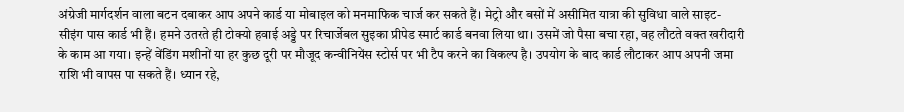अंग्रेजी मार्गदर्शन वाला बटन दबाकर आप अपने कार्ड या मोबाइल को मनमाफिक चार्ज कर सकते हैं। मेट्रो और बसों में असीमित यात्रा की सुविधा वाले साइट-सीइंग पास कार्ड भी हैं। हमने उतरते ही टोक्यो हवाई अड्डे पर रिचार्जेबल सुइका प्रीपेड स्मार्ट कार्ड बनवा लिया था। उसमें जो पैसा बचा रहा, वह लौटते वक्त खरीदारी के काम आ गया। इन्हें वेंडिंग मशीनों या हर कुछ दूरी पर मौजूद कन्वीनियेंस स्टोर्स पर भी टैप करने का विकल्प है। उपयोग के बाद कार्ड लौटाकर आप अपनी जमा राशि भी वापस पा सकते हैं। ध्यान रहे,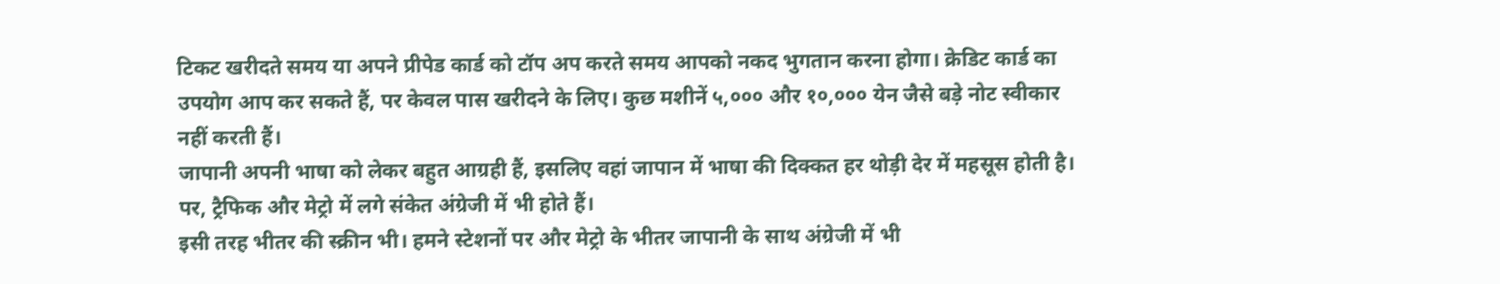टिकट खरीदते समय या अपने प्रीपेड कार्ड को टॉप अप करते समय आपको नकद भुगतान करना होगा। क्रेडिट कार्ड का उपयोग आप कर सकते हैं, पर केवल पास खरीदने के लिए। कुछ मशीनें ५,००० और १०,००० येन जैसे बड़े नोट स्वीकार नहीं करती हैं।
जापानी अपनी भाषा को लेकर बहुत आग्रही हैं, इसलिए वहां जापान में भाषा की दिक्कत हर थोड़ी देर में महसूस होती है। पर, ट्रैफिक और मेट्रो में लगे संकेत अंग्रेजी में भी होते हैं।
इसी तरह भीतर की स्क्रीन भी। हमने स्टेशनों पर और मेट्रो के भीतर जापानी के साथ अंग्रेजी में भी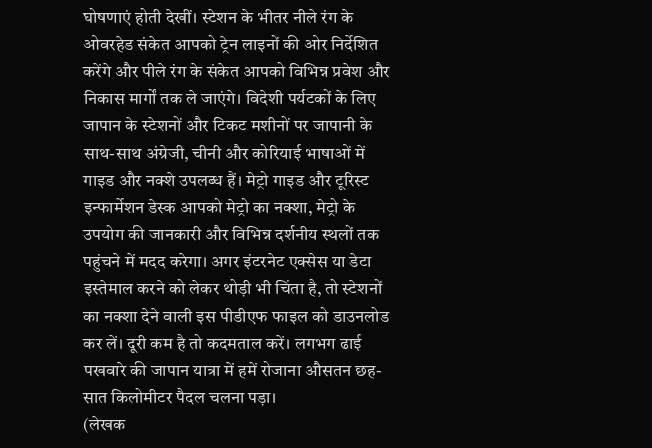घोषणाएं होती देखीं। स्टेशन के भीतर नीले रंग के ओवरहेड संकेत आपको ट्रेन लाइनों की ओर निर्देशित करेंगे और पीले रंग के संकेत आपको विभिन्न प्रवेश और निकास मार्गों तक ले जाएंगे। विदेशी पर्यटकों के लिए जापान के स्टेशनों और टिकट मशीनों पर जापानी के साथ-साथ अंग्रेजी, चीनी और कोरियाई भाषाओं में गाइड और नक्शे उपलब्ध हैं। मेट्रो गाइड और टूरिस्ट इन्फार्मेशन डेस्क आपको मेट्रो का नक्शा, मेट्रो के उपयोग की जानकारी और विभिन्न दर्शनीय स्थलों तक पहुंचने में मदद करेगा। अगर इंटरनेट एक्सेस या डेटा इस्तेमाल करने को लेकर थोड़ी भी चिंता है, तो स्टेशनों का नक्शा देने वाली इस पीडीएफ फाइल को डाउनलोड कर लें। दूरी कम है तो कदमताल करें। लगभग ढाई पखवारे की जापान यात्रा में हमें रोजाना औसतन छह-सात किलोमीटर पैदल चलना पड़ा।
(लेखक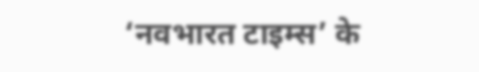‘नवभारत टाइम्स’ के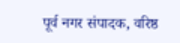पूर्व नगर संपादक, वरिष्ठ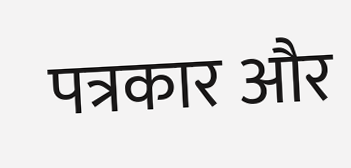पत्रकार और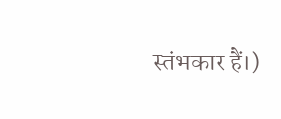स्तंभकार हैं।)